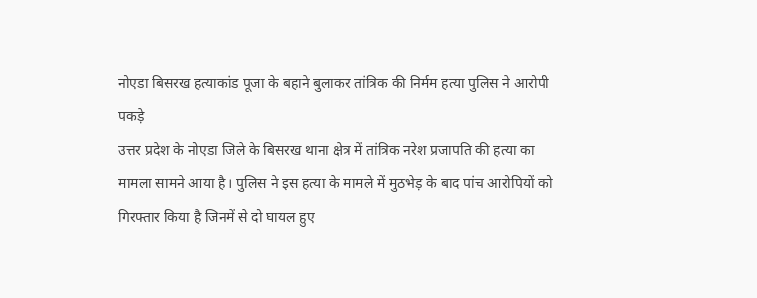नोएडा बिसरख हत्याकांड पूजा के बहाने बुलाकर तांत्रिक की निर्मम हत्या पुलिस ने आरोपी पकड़े
उत्तर प्रदेश के नोएडा जिले के बिसरख थाना क्षेत्र में तांत्रिक नरेश प्रजापति की हत्या का मामला सामने आया है। पुलिस ने इस हत्या के मामले में मुठभेड़ के बाद पांच आरोपियों को गिरफ्तार किया है जिनमें से दो घायल हुए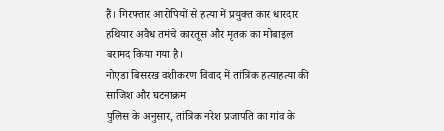हैं। गिरफ्तार आरोपियों से हत्या में प्रयुक्त कार धारदार हथियार अवैध तमंचे कारतूस और मृतक का मोबाइल बरामद किया गया है।
नोएडा बिसरख वशीकरण विवाद में तांत्रिक हत्याहत्या की साजिश और घटनाक्रम
पुलिस के अनुसार, तांत्रिक नरेश प्रजापति का गांव के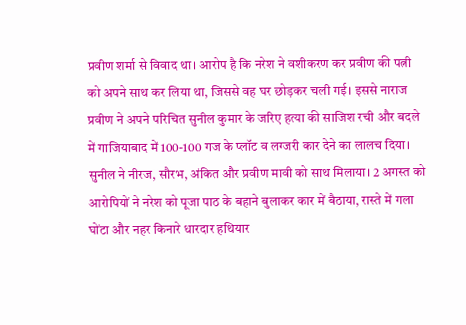प्रवीण शर्मा से विवाद था। आरोप है कि नरेश ने वशीकरण कर प्रवीण की पत्नी को अपने साथ कर लिया था, जिससे वह घर छोड़कर चली गई। इससे नाराज प्रवीण ने अपने परिचित सुनील कुमार के जरिए हत्या की साजिश रची और बदले में गाजियाबाद में 100-100 गज के प्लॉट व लग्जरी कार देने का लालच दिया। सुनील ने नीरज, सौरभ, अंकित और प्रवीण मावी को साथ मिलाया। 2 अगस्त को आरोपियों ने नरेश को पूजा पाठ के बहाने बुलाकर कार में बैठाया, रास्ते में गला घोंटा और नहर किनारे धारदार हथियार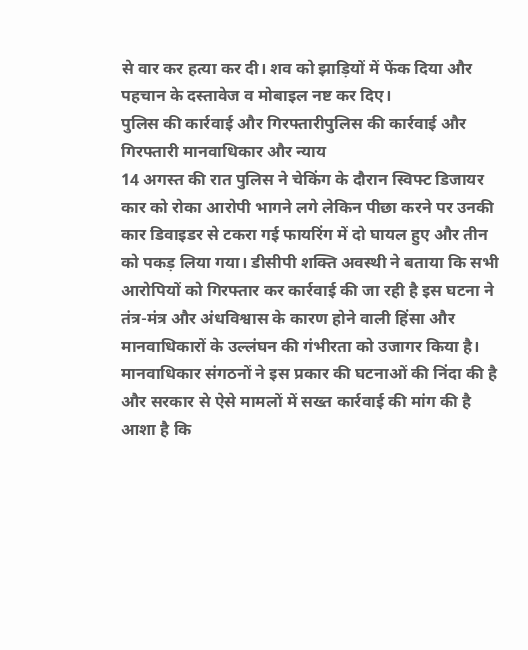से वार कर हत्या कर दी। शव को झाड़ियों में फेंक दिया और पहचान के दस्तावेज व मोबाइल नष्ट कर दिए।
पुलिस की कार्रवाई और गिरफ्तारीपुलिस की कार्रवाई और गिरफ्तारी मानवाधिकार और न्याय
14 अगस्त की रात पुलिस ने चेकिंग के दौरान स्विफ्ट डिजायर कार को रोका आरोपी भागने लगे लेकिन पीछा करने पर उनकी कार डिवाइडर से टकरा गई फायरिंग में दो घायल हुए और तीन को पकड़ लिया गया। डीसीपी शक्ति अवस्थी ने बताया कि सभी आरोपियों को गिरफ्तार कर कार्रवाई की जा रही है इस घटना ने तंत्र-मंत्र और अंधविश्वास के कारण होने वाली हिंसा और मानवाधिकारों के उल्लंघन की गंभीरता को उजागर किया है। मानवाधिकार संगठनों ने इस प्रकार की घटनाओं की निंदा की है और सरकार से ऐसे मामलों में सख्त कार्रवाई की मांग की है आशा है कि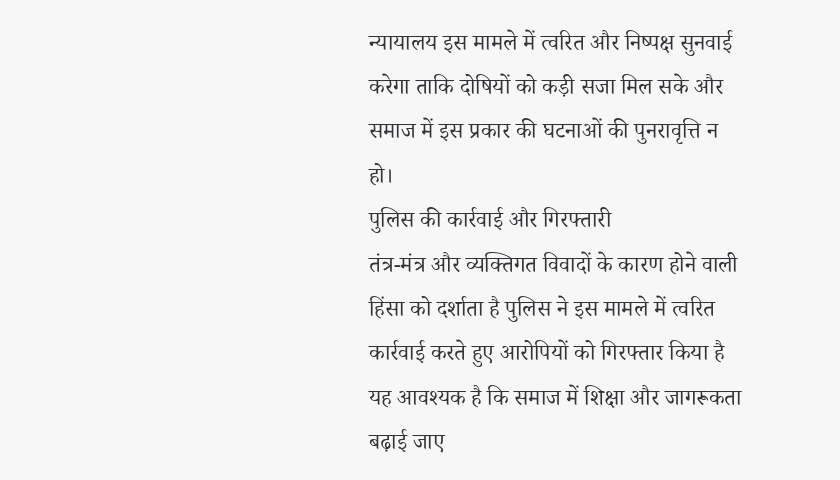न्यायालय इस मामले में त्वरित और निष्पक्ष सुनवाई करेगा ताकि दोषियों को कड़ी सजा मिल सके और समाज में इस प्रकार की घटनाओं की पुनरावृत्ति न हो।
पुलिस की कार्रवाई और गिरफ्तारी
तंत्र-मंत्र और व्यक्तिगत विवादों के कारण होने वाली हिंसा को दर्शाता है पुलिस ने इस मामले में त्वरित कार्रवाई करते हुए आरोपियों को गिरफ्तार किया है यह आवश्यक है कि समाज में शिक्षा और जागरूकता बढ़ाई जाए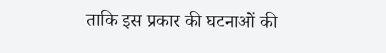ताकि इस प्रकार की घटनाओं की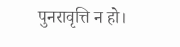पुनरावृत्ति न हो।